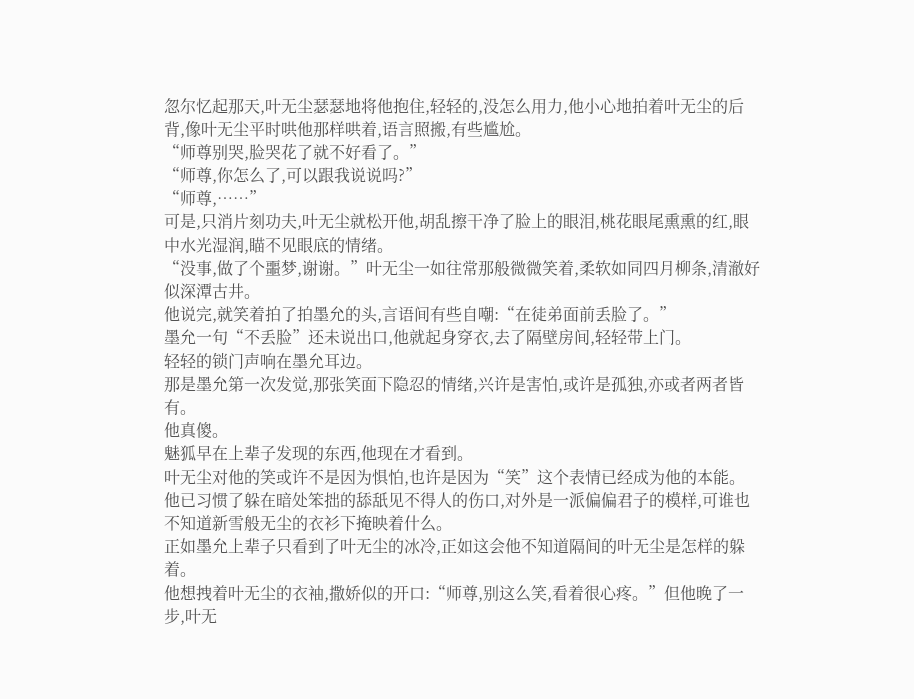忽尔忆起那天,叶无尘瑟瑟地将他抱住,轻轻的,没怎么用力,他小心地拍着叶无尘的后背,像叶无尘平时哄他那样哄着,语言照搬,有些尴尬。
“师尊别哭,脸哭花了就不好看了。”
“师尊,你怎么了,可以跟我说说吗?”
“师尊,……”
可是,只消片刻功夫,叶无尘就松开他,胡乱擦干净了脸上的眼泪,桃花眼尾熏熏的红,眼中水光湿润,瞄不见眼底的情绪。
“没事,做了个噩梦,谢谢。”叶无尘一如往常那般微微笑着,柔软如同四月柳条,清澈好似深潭古井。
他说完,就笑着拍了拍墨允的头,言语间有些自嘲:“在徒弟面前丢脸了。”
墨允一句“不丢脸”还未说出口,他就起身穿衣,去了隔壁房间,轻轻带上门。
轻轻的锁门声响在墨允耳边。
那是墨允第一次发觉,那张笑面下隐忍的情绪,兴许是害怕,或许是孤独,亦或者两者皆有。
他真傻。
魅狐早在上辈子发现的东西,他现在才看到。
叶无尘对他的笑或许不是因为惧怕,也许是因为“笑”这个表情已经成为他的本能。
他已习惯了躲在暗处笨拙的舔舐见不得人的伤口,对外是一派偏偏君子的模样,可谁也不知道新雪般无尘的衣衫下掩映着什么。
正如墨允上辈子只看到了叶无尘的冰冷,正如这会他不知道隔间的叶无尘是怎样的躲着。
他想拽着叶无尘的衣袖,撒娇似的开口:“师尊,别这么笑,看着很心疼。”但他晚了一步,叶无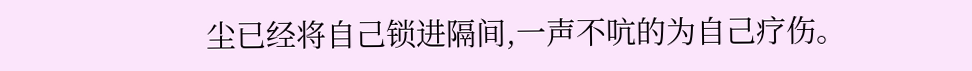尘已经将自己锁进隔间,一声不吭的为自己疗伤。